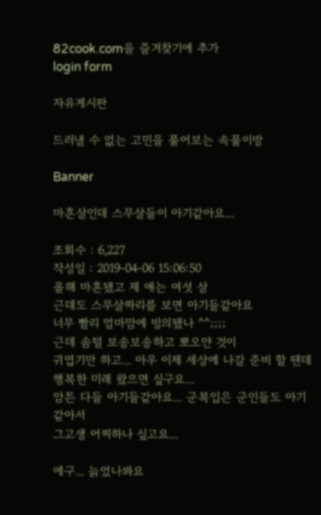82cook.com을 즐겨찾기에 추가
login form

자유게시판

드러낼 수 없는 고민을 풀어보는 속풀이방

Banner

마흔살인데 스무살들이 아기같아요...

조회수 : 6,227
작성일 : 2019-04-06 15:06:50
올해 마흔됐고 제 애는 여섯 살
근데도 스무살짜리를 보면 아기들같아요
너무 빨리 엄마맘에 빙의됐나 ^^;;;;
근데 솜털 보송보송하고 뽀오얀 것이
귀엽기만 하고... 아우 이제 세상에 나갈 준비 할 땐데
행복한 미래 왔으면 싶구요...
암튼 다들 아기들같아요... 군복입은 군인들도 아기같아서
그고생 어찌하나 싶고요...

에구... 늙었나봐요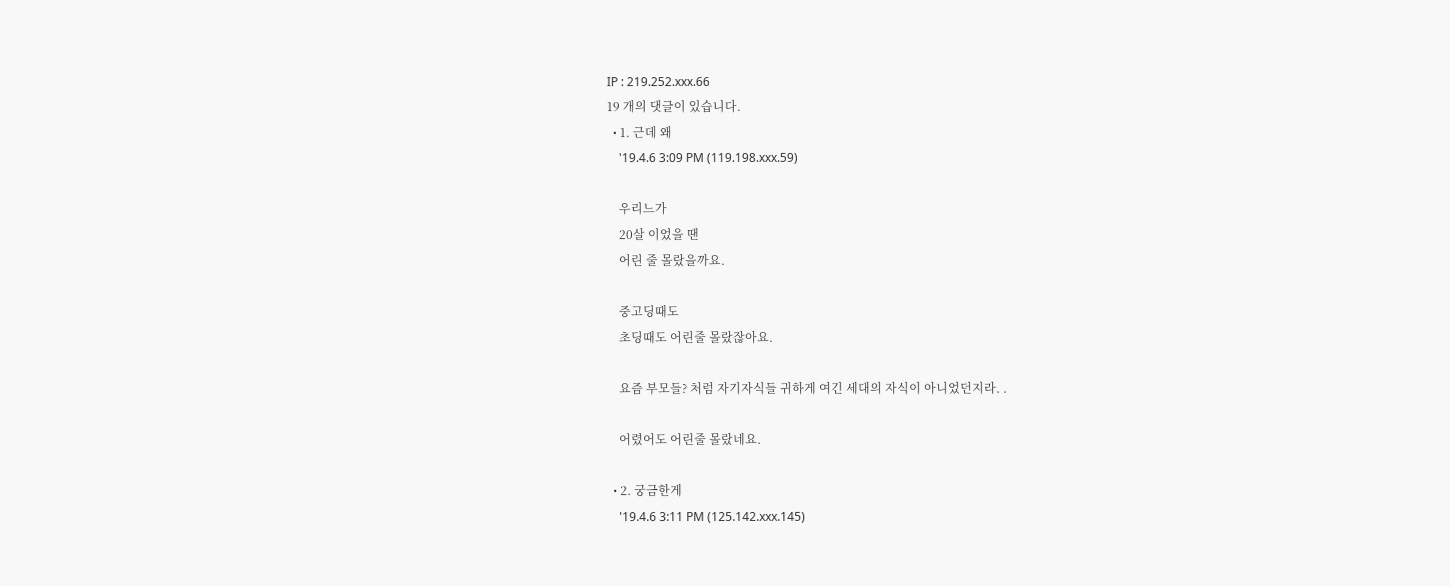IP : 219.252.xxx.66
19 개의 댓글이 있습니다.
  • 1. 근데 왜
    '19.4.6 3:09 PM (119.198.xxx.59)

    우리느가
    20살 이었을 땐
    어린 줄 몰랐을까요.

    중고딩때도
    초딩때도 어린줄 몰랐잖아요.

    요즘 부모들? 처럼 자기자식들 귀하게 여긴 세대의 자식이 아니었던지라. .

    어렸어도 어린줄 몰랐네요.

  • 2. 궁금한게
    '19.4.6 3:11 PM (125.142.xxx.145)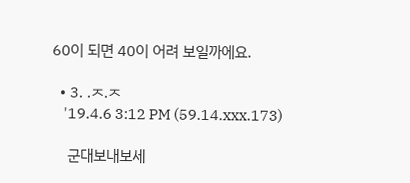60이 되면 40이 어려 보일까에요.

  • 3. .ㅈ.ㅈ
    '19.4.6 3:12 PM (59.14.xxx.173)

    군대보내보세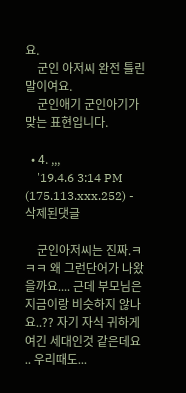요.
    군인 아저씨 완전 틀린 말이여요.
    군인애기 군인아기가 맞는 표현입니다.

  • 4. ,,,
    '19.4.6 3:14 PM (175.113.xxx.252) - 삭제된댓글

    군인아저씨는 진짜.ㅋㅋㅋ 왜 그런단어가 나왔을까요.... 근데 부모님은 지금이랑 비슷하지 않나요..?? 자기 자식 귀하게 여긴 세대인것 같은데요 .. 우리때도...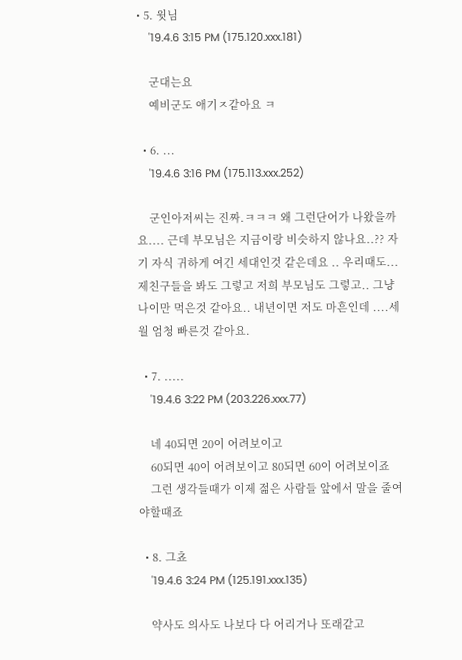• 5. 윗님
    '19.4.6 3:15 PM (175.120.xxx.181)

    군대는요
    예비군도 애기ㅈ같아요 ㅋ

  • 6. ...
    '19.4.6 3:16 PM (175.113.xxx.252)

    군인아저씨는 진짜.ㅋㅋㅋ 왜 그런단어가 나왔을까요.... 근데 부모님은 지금이랑 비슷하지 않나요..?? 자기 자식 귀하게 여긴 세대인것 같은데요 .. 우리때도...제친구들을 봐도 그렇고 저희 부모님도 그렇고.. 그냥 나이만 먹은것 같아요.. 내년이면 저도 마흔인데 ....세월 엄청 빠른것 같아요.

  • 7. .....
    '19.4.6 3:22 PM (203.226.xxx.77)

    네 40되면 20이 어려보이고
    60되면 40이 어려보이고 80되면 60이 어려보이죠
    그런 생각들때가 이제 젊은 사람들 앞에서 말을 줄여야할때죠

  • 8. 그쵸
    '19.4.6 3:24 PM (125.191.xxx.135)

    약사도 의사도 나보다 다 어리거나 또래같고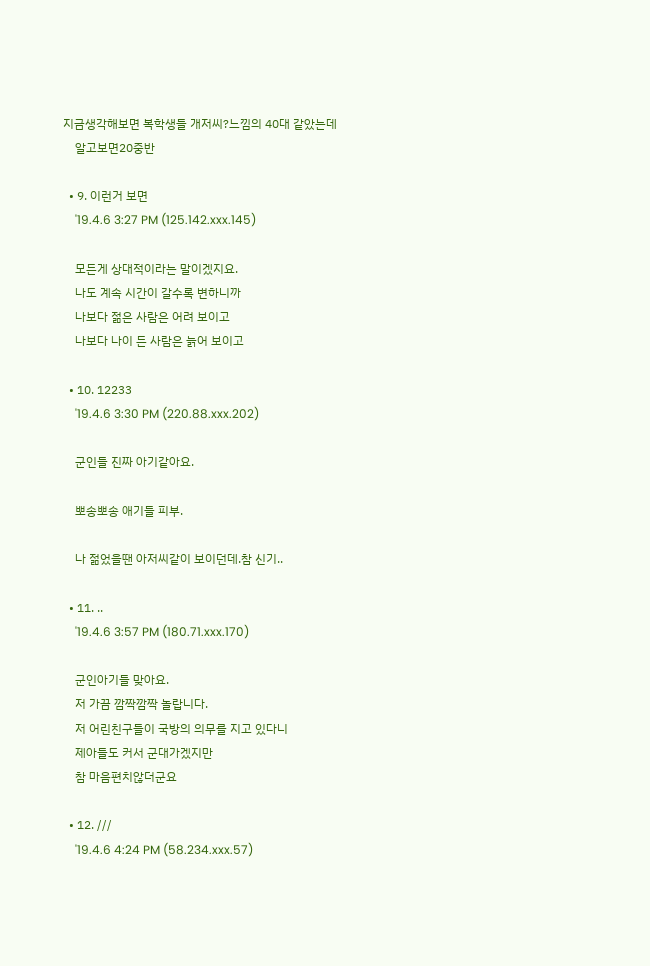지금생각해보면 복학생들 개저씨?느낌의 40대 같았는데
    알고보면20중반

  • 9. 이런거 보면
    '19.4.6 3:27 PM (125.142.xxx.145)

    모든게 상대적이라는 말이겠지요.
    나도 계속 시간이 갈수록 변하니까
    나보다 젊은 사람은 어려 보이고
    나보다 나이 든 사람은 늙어 보이고

  • 10. 12233
    '19.4.6 3:30 PM (220.88.xxx.202)

    군인들 진짜 아기같아요.

    뽀송뽀송 애기들 피부.

    나 젊었을땐 아저씨같이 보이던데.참 신기..

  • 11. ..
    '19.4.6 3:57 PM (180.71.xxx.170)

    군인아기들 맞아요.
    저 가끔 깜짝깜짝 놀랍니다.
    저 어린친구들이 국방의 의무를 지고 있다니
    제아들도 커서 군대가겠지만
    참 마음편치않더군요

  • 12. ///
    '19.4.6 4:24 PM (58.234.xxx.57)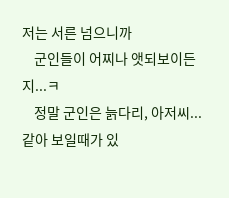저는 서른 넘으니까
    군인들이 어찌나 앳되보이든지...ㅋ
    정말 군인은 늙다리, 아저씨...같아 보일때가 있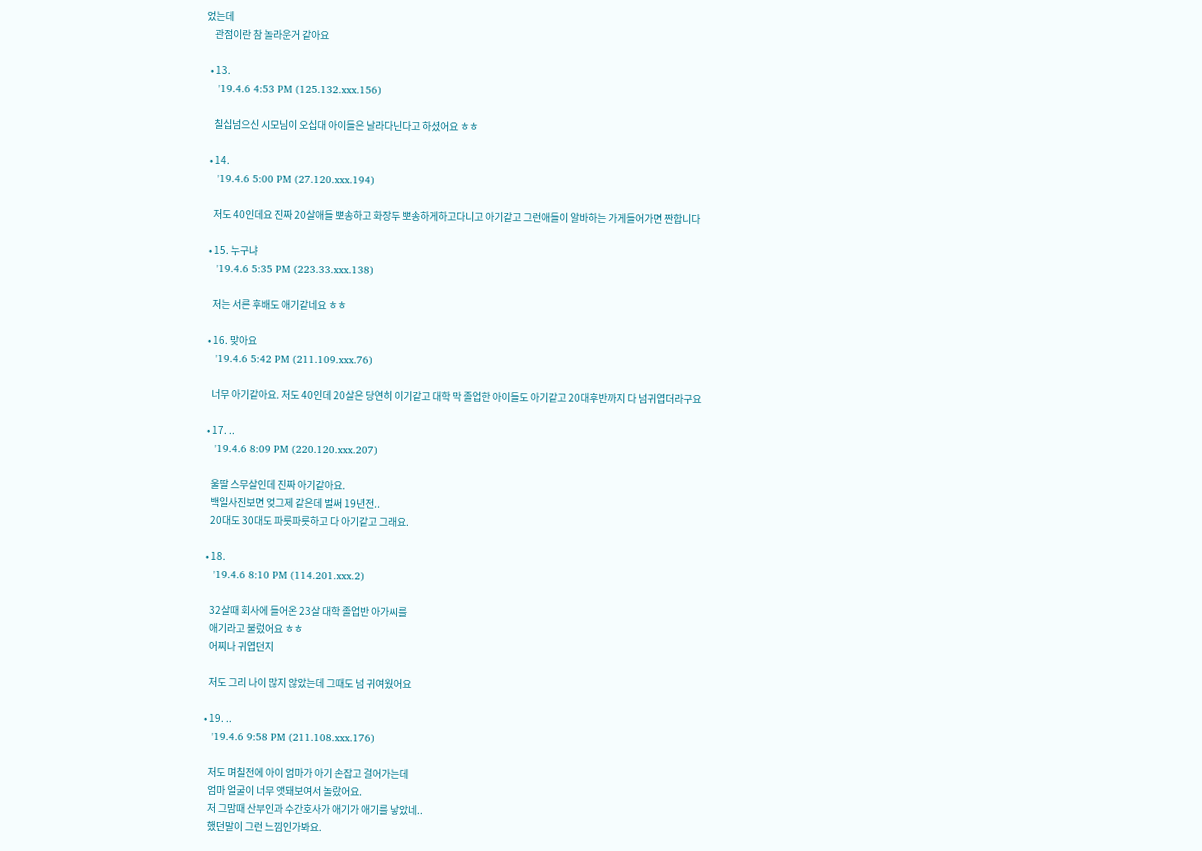었는데
    관점이란 참 놀라운거 같아요

  • 13.
    '19.4.6 4:53 PM (125.132.xxx.156)

    칠십넘으신 시모님이 오십대 아이들은 날라다닌다고 하셨어요 ㅎㅎ

  • 14.
    '19.4.6 5:00 PM (27.120.xxx.194)

    저도 40인데요 진짜 20살애들 뽀송하고 화장두 뽀송하게하고다니고 아기같고 그런애들이 알바하는 가게들어가면 짠합니다

  • 15. 누구냐
    '19.4.6 5:35 PM (223.33.xxx.138)

    저는 서른 후배도 애기같네요 ㅎㅎ

  • 16. 맞아요
    '19.4.6 5:42 PM (211.109.xxx.76)

    너무 아기같아요. 저도 40인데 20살은 당연히 이기같고 대학 막 졸업한 아이들도 아기같고 20대후반까지 다 넘귀엽더라구요

  • 17. ..
    '19.4.6 8:09 PM (220.120.xxx.207)

    울딸 스무살인데 진짜 아기같아요.
    백일사진보면 엊그제 같은데 벌써 19년전..
    20대도 30대도 파릇파릇하고 다 아기같고 그래요.

  • 18.
    '19.4.6 8:10 PM (114.201.xxx.2)

    32살때 회사에 들어온 23살 대학 졸업반 아가씨를
    애기라고 불렀어요 ㅎㅎ
    어찌나 귀엽던지

    저도 그리 나이 많지 않았는데 그때도 넘 귀여웠어요

  • 19. ..
    '19.4.6 9:58 PM (211.108.xxx.176)

    저도 며칠전에 아이 엄마가 아기 손잡고 걸어가는데
    엄마 얼굴이 너무 앳돼보여서 놀랐어요.
    저 그맘때 산부인과 수간호사가 애기가 애기를 낳았네..
    했던말이 그런 느낌인가봐요.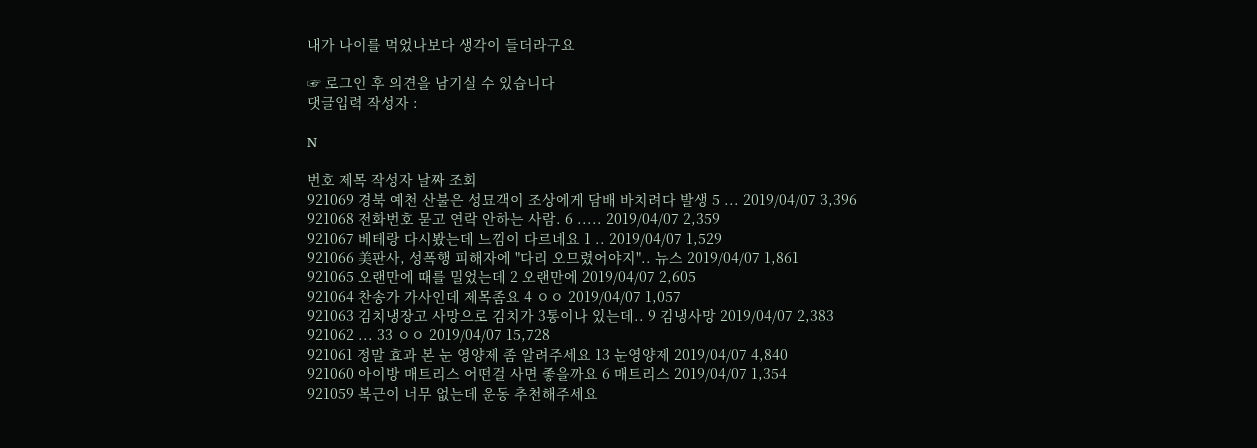내가 나이를 먹었나보다 생각이 들더라구요

☞ 로그인 후 의견을 남기실 수 있습니다
댓글입력 작성자 :

N

번호 제목 작성자 날짜 조회
921069 경북 예천 산불은 성묘객이 조상에게 담배 바치려다 발생 5 ... 2019/04/07 3,396
921068 전화번호 묻고 연락 안하는 사람. 6 ..... 2019/04/07 2,359
921067 베테랑 다시봤는데 느낌이 다르네요 1 .. 2019/04/07 1,529
921066 美판사, 성폭행 피해자에 "다리 오므렸어야지".. 뉴스 2019/04/07 1,861
921065 오랜만에 때를 밀었는데 2 오랜만에 2019/04/07 2,605
921064 찬송가 가사인데 제목좀요 4 ㅇㅇ 2019/04/07 1,057
921063 김치냉장고 사망으로 김치가 3통이나 있는데.. 9 김냉사망 2019/04/07 2,383
921062 ... 33 ㅇㅇ 2019/04/07 15,728
921061 정말 효과 본 눈 영양제 좀 알려주세요 13 눈영양제 2019/04/07 4,840
921060 아이방 매트리스 어떤걸 사면 좋을까요 6 매트리스 2019/04/07 1,354
921059 복근이 너무 없는데 운동 추천해주세요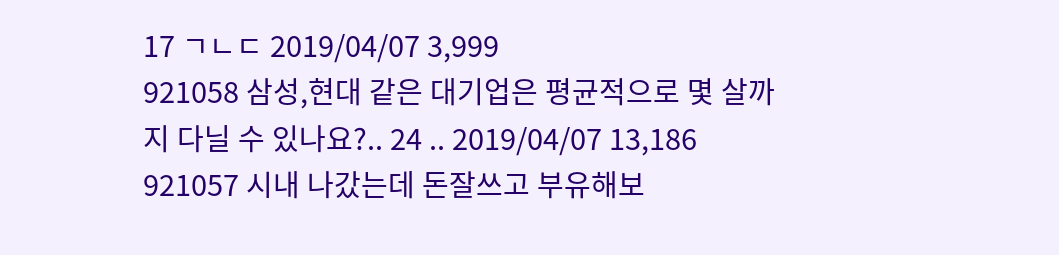17 ㄱㄴㄷ 2019/04/07 3,999
921058 삼성,현대 같은 대기업은 평균적으로 몇 살까지 다닐 수 있나요?.. 24 .. 2019/04/07 13,186
921057 시내 나갔는데 돈잘쓰고 부유해보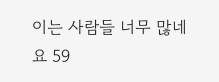이는 사람들 너무 많네요 59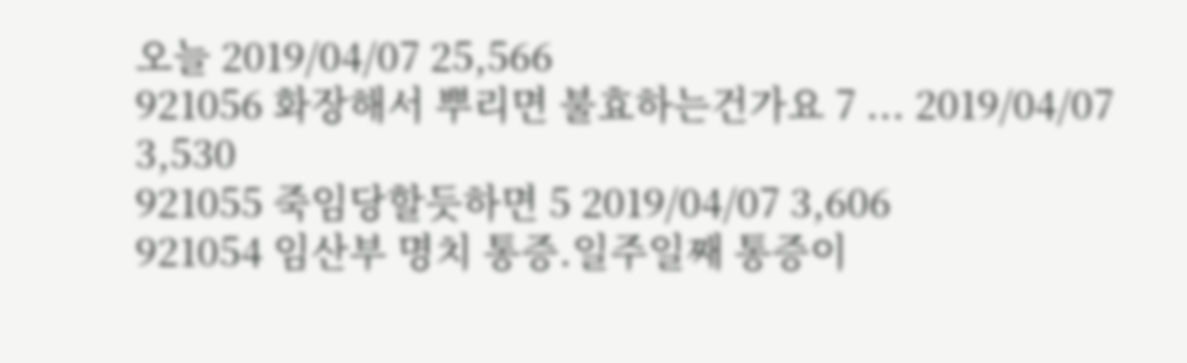오늘 2019/04/07 25,566
921056 화장해서 뿌리면 불효하는건가요 7 ... 2019/04/07 3,530
921055 죽임당할듯하면 5 2019/04/07 3,606
921054 임산부 명치 통증.일주일째 통증이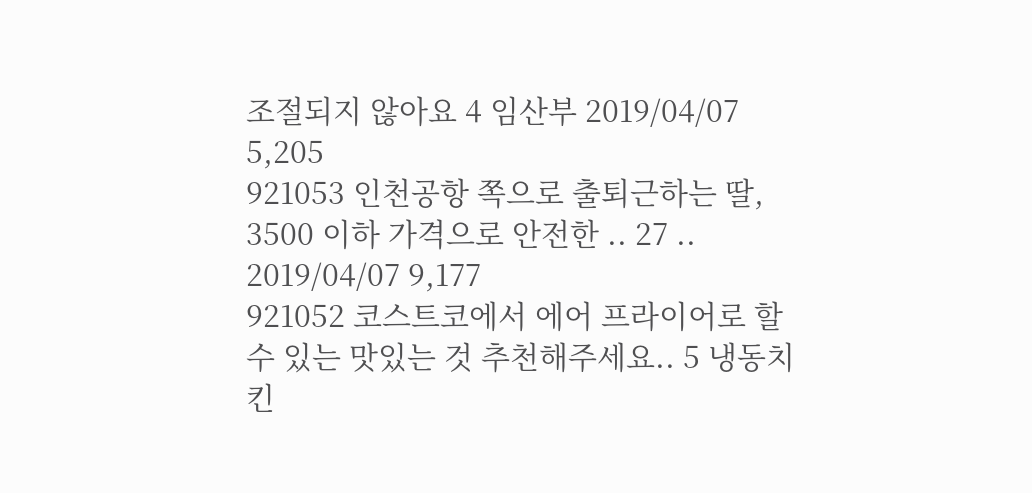조절되지 않아요 4 임산부 2019/04/07 5,205
921053 인천공항 쪽으로 출퇴근하는 딸, 3500 이하 가격으로 안전한 .. 27 .. 2019/04/07 9,177
921052 코스트코에서 에어 프라이어로 할 수 있는 맛있는 것 추천해주세요.. 5 냉동치킨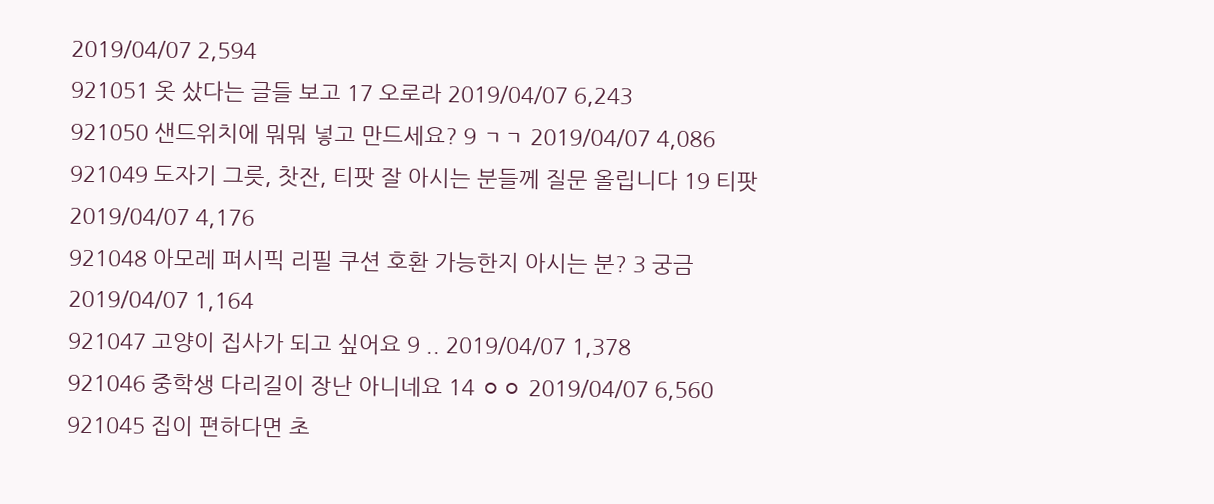2019/04/07 2,594
921051 옷 샀다는 글들 보고 17 오로라 2019/04/07 6,243
921050 샌드위치에 뭐뭐 넣고 만드세요? 9 ㄱㄱ 2019/04/07 4,086
921049 도자기 그릇, 찻잔, 티팟 잘 아시는 분들께 질문 올립니다 19 티팟 2019/04/07 4,176
921048 아모레 퍼시픽 리필 쿠션 호환 가능한지 아시는 분? 3 궁금 2019/04/07 1,164
921047 고양이 집사가 되고 싶어요 9 .. 2019/04/07 1,378
921046 중학생 다리길이 장난 아니네요 14 ㅇㅇ 2019/04/07 6,560
921045 집이 편하다면 초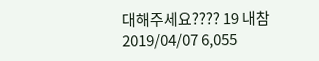대해주세요???? 19 내참 2019/04/07 6,055